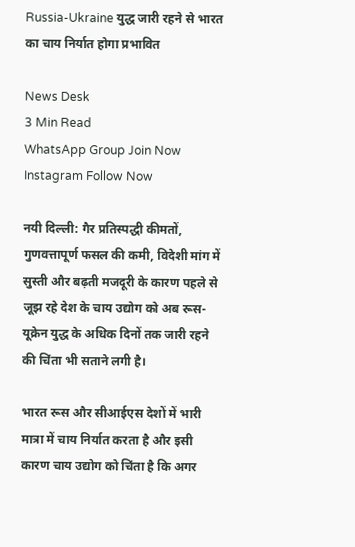Russia-Ukraine युद्ध जारी रहने से भारत का चाय निर्यात होगा प्रभावित

News Desk
3 Min Read
WhatsApp Group Join Now
Instagram Follow Now

नयी दिल्ली: गैर प्रतिस्पद्धी कीमतों, गुणवत्तापूर्ण फसल की कमी, विदेशी मांग में सुस्ती और बढ़ती मजदूरी के कारण पहले से जूझ रहे देश के चाय उद्योग को अब रूस-यूक्रेन युद्ध के अधिक दिनों तक जारी रहने की चिंता भी सताने लगी है।

भारत रूस और सीआईएस देशों में भारी मात्रा में चाय निर्यात करता है और इसी कारण चाय उद्योग को चिंता है कि अगर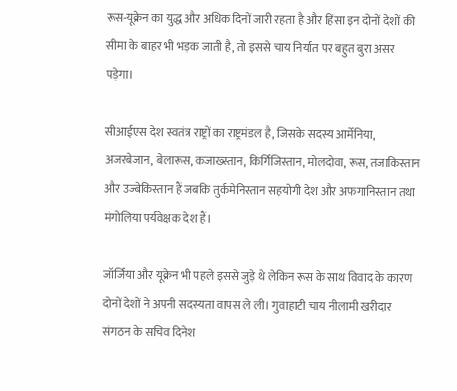रूस-यूक्रेन का युद्ध और अधिक दिनों जारी रहता है और हिंसा इन दोनों देशों की सीमा के बाहर भी भड़क जाती है, तो इससे चाय निर्यात पर बहुत बुरा असर पड़ेगा।

सीआईएस देश स्वतंत्र राष्ट्रों का राष्ट्रमंडल है, जिसके सदस्य आर्मेनिया, अजरबेजान, बेलारूस, कजाख्स्तान, किर्गिजिस्तान, मोलदोवा, रूस, तजाकिस्तान और उज्बेकिस्तान हैं जबकि तुर्कमेनिस्तान सहयोगी देश और अफगानिस्तान तथा मंगोलिया पर्यवेक्षक देश हैं।

जॉर्जिया और यूक्रेन भी पहले इससे जुड़े थे लेकिन रूस के साथ विवाद के कारण दोनों देशों ने अपनी सदस्यता वापस ले ली। गुवाहाटी चाय नीलामी खरीदार संगठन के सचिव दिनेश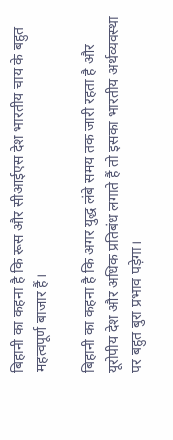बिहानी का कहना है कि रूस और सीआईएस देश भारतीय चाय के बहुत महत्वपूर्ण बाजार हैं।

बिहानी का कहना है कि अगर युद्ध लंबे समय तक जारी रहता है और यूरोपीय देश और अधिक प्रतिबंध लगाते हैं तो इसका भारतीय अर्थव्यवस्था पर बहुत बुरा प्रभाव पड़ेगा।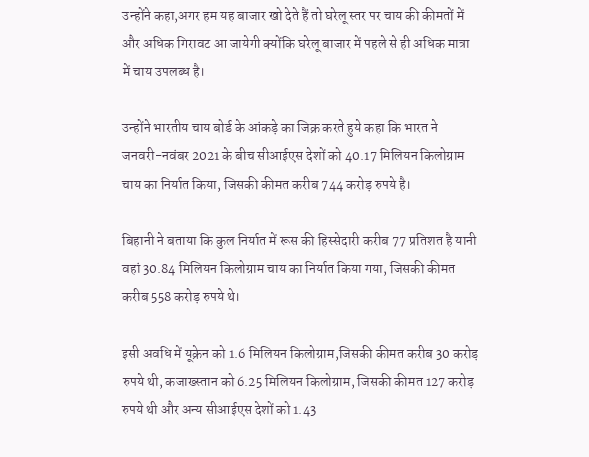उन्होंने कहा,अगर हम यह बाजार खो देते हैं तो घरेलू स्तर पर चाय की कीमतों में और अधिक गिरावट आ जायेगी क्योंकि घरेलू बाजार में पहले से ही अधिक मात्रा में चाय उपलब्ध है।

उन्होंने भारतीय चाय बोर्ड के आंकड़े का जिक्र करते हुये कहा कि भारत ने जनवरी-नवंबर 2021 के बीच सीआईएस देशों को 40.17 मिलियन किलोग्राम चाय का निर्यात किया, जिसकी कीमत करीब 744 करोड़ रुपये है।

बिहानी ने बताया कि कुल निर्यात में रूस की हिस्सेदारी करीब 77 प्रतिशत है यानी वहां 30.84 मिलियन किलोग्राम चाय का निर्यात किया गया, जिसकी कीमत करीब 558 करोड़ रुपये थे।

इसी अवधि में यूक्रेन को 1.6 मिलियन किलोग्राम,जिसकी कीमत करीब 30 करोड़ रुपये थी, कजाख्स्तान को 6.25 मिलियन किलोग्राम, जिसकी कीमत 127 करोड़ रुपये थी और अन्य सीआईएस देशों को 1.43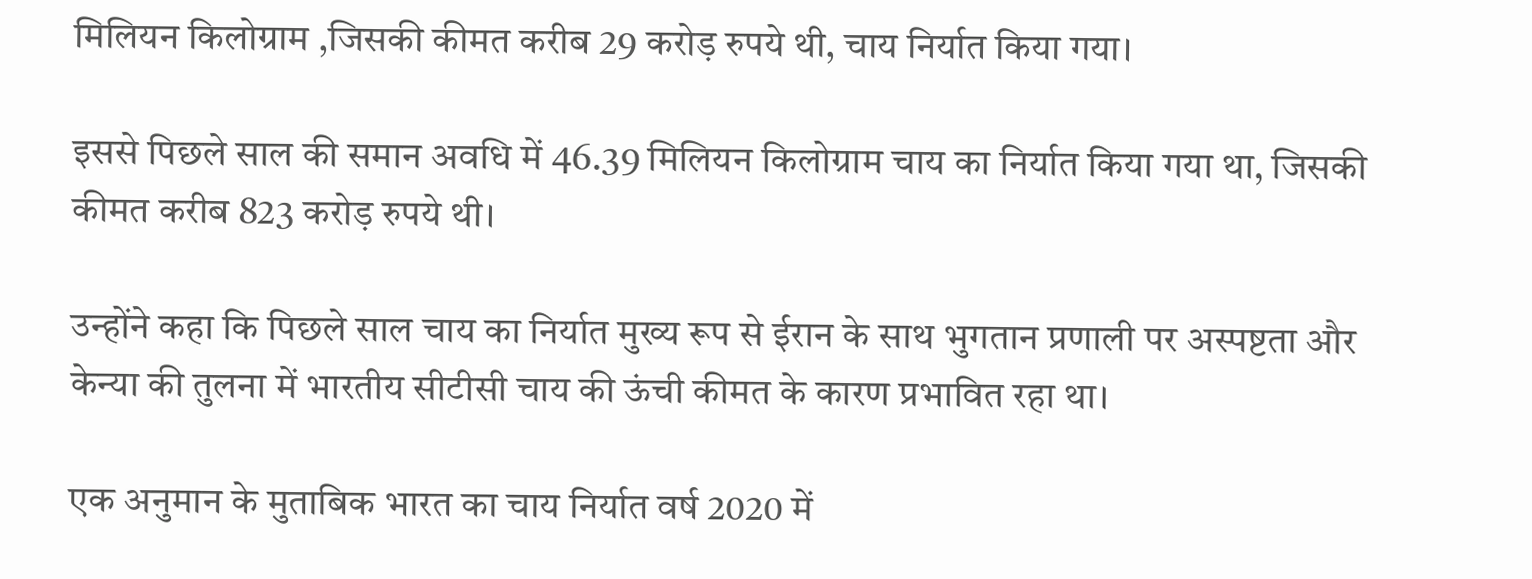मिलियन किलोग्राम ,जिसकी कीमत करीब 29 करोड़ रुपये थी, चाय निर्यात किया गया।

इससे पिछले साल की समान अवधि में 46.39 मिलियन किलोग्राम चाय का निर्यात किया गया था, जिसकी कीमत करीब 823 करोड़ रुपये थी।

उन्होंने कहा कि पिछले साल चाय का निर्यात मुख्य रूप से ईरान के साथ भुगतान प्रणाली पर अस्पष्टता और केन्या की तुलना में भारतीय सीटीसी चाय की ऊंची कीमत के कारण प्रभावित रहा था।

एक अनुमान के मुताबिक भारत का चाय निर्यात वर्ष 2020 में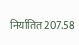निर्यातित 207.58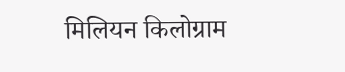मिलियन किलोग्राम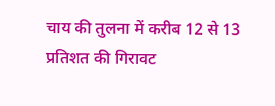चाय की तुलना में करीब 12 से 13 प्रतिशत की गिरावट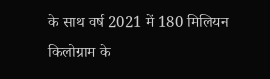के साथ वर्ष 2021 में 180 मिलियन किलोग्राम के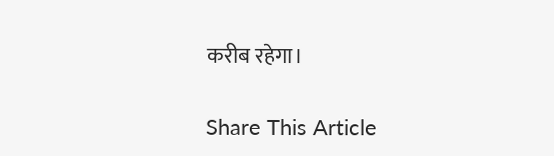करीब रहेगा।

Share This Article